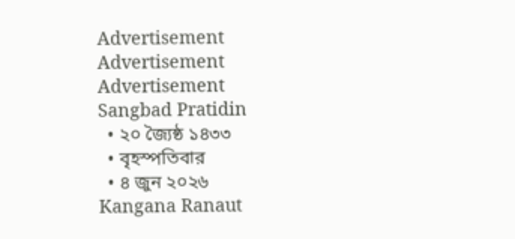Advertisement
Advertisement
Advertisement
Sangbad Pratidin
  • ২০ জ্যৈষ্ঠ ১৪৩৩
  • বৃহস্পতিবার
  • ৪ জুন ২০২৬
Kangana Ranaut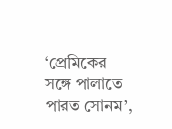‘প্রেমিকের সঙ্গে পালাতে পারত সোনম’,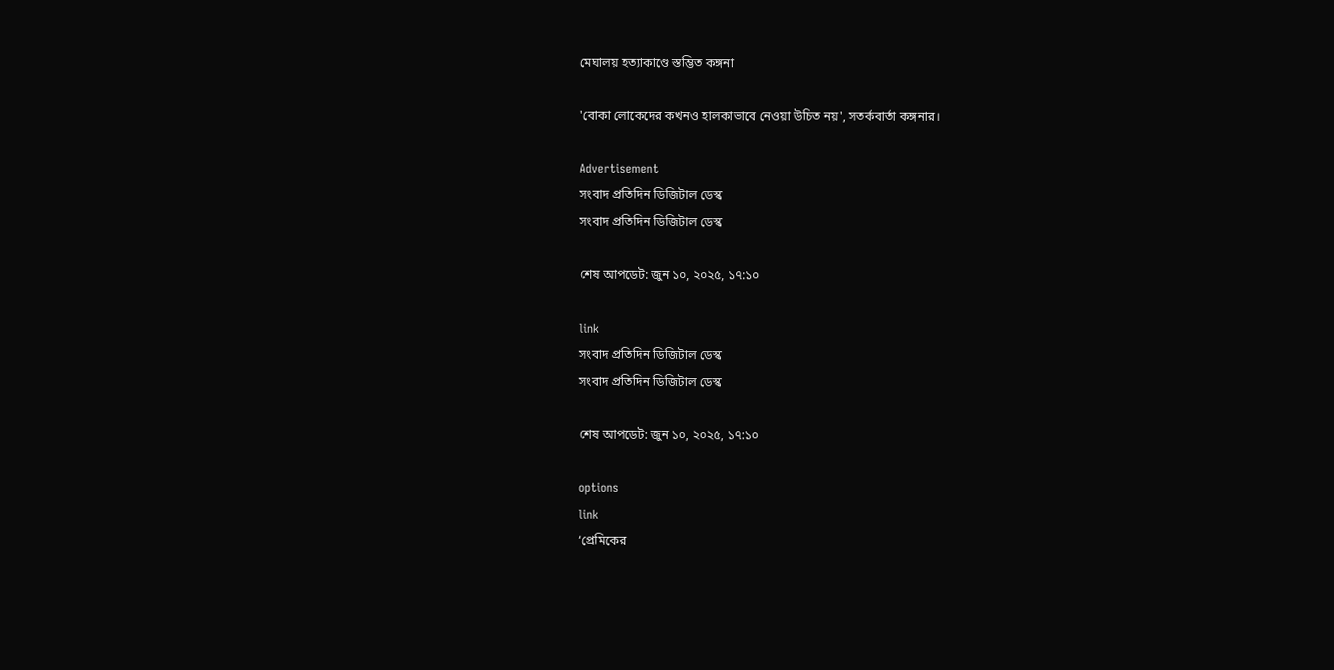মেঘালয় হত্যাকাণ্ডে স্তম্ভিত কঙ্গনা

'বোকা লোকেদের কখনও হালকাভাবে নেওয়া উচিত নয়', সতর্কবার্তা কঙ্গনার।

Advertisement
সংবাদ প্রতিদিন ডিজিটাল ডেস্ক
সংবাদ প্রতিদিন ডিজিটাল ডেস্ক

শেষ আপডেট: জুন ১০, ২০২৫, ১৭:১০

link
সংবাদ প্রতিদিন ডিজিটাল ডেস্ক
সংবাদ প্রতিদিন ডিজিটাল ডেস্ক

শেষ আপডেট: জুন ১০, ২০২৫, ১৭:১০

options
link
‘প্রেমিকের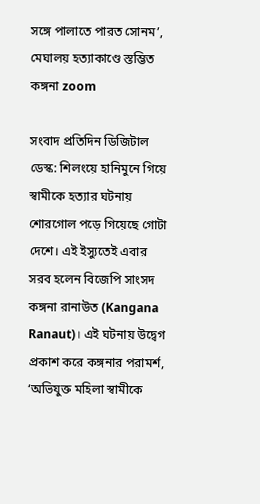সঙ্গে পালাতে পারত সোনম’, মেঘালয় হত্যাকাণ্ডে স্তম্ভিত কঙ্গনা zoom

সংবাদ প্রতিদিন ডিজিটাল ডেস্ক: শিলংয়ে হানিমুনে গিয়ে স্বামীকে হত্যার ঘটনায় শোরগোল পড়ে গিয়েছে গোটা দেশে। এই ইস্যুতেই এবার সরব হলেন বিজেপি সাংসদ কঙ্গনা রানাউত (Kangana Ranaut)। এই ঘটনায় উদ্বেগ প্রকাশ করে কঙ্গনার পরামর্শ, ‘অভিযুক্ত মহিলা স্বামীকে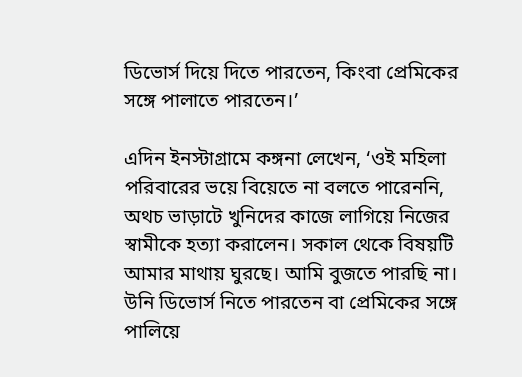ডিভোর্স দিয়ে দিতে পারতেন, কিংবা প্রেমিকের সঙ্গে পালাতে পারতেন।’

এদিন ইনস্টাগ্রামে কঙ্গনা লেখেন, ‘ওই মহিলা পরিবারের ভয়ে বিয়েতে না বলতে পারেননি, অথচ ভাড়াটে খুনিদের কাজে লাগিয়ে নিজের স্বামীকে হত্যা করালেন। সকাল থেকে বিষয়টি আমার মাথায় ঘুরছে। আমি বুজতে পারছি না। উনি ডিভোর্স নিতে পারতেন বা প্রেমিকের সঙ্গে পালিয়ে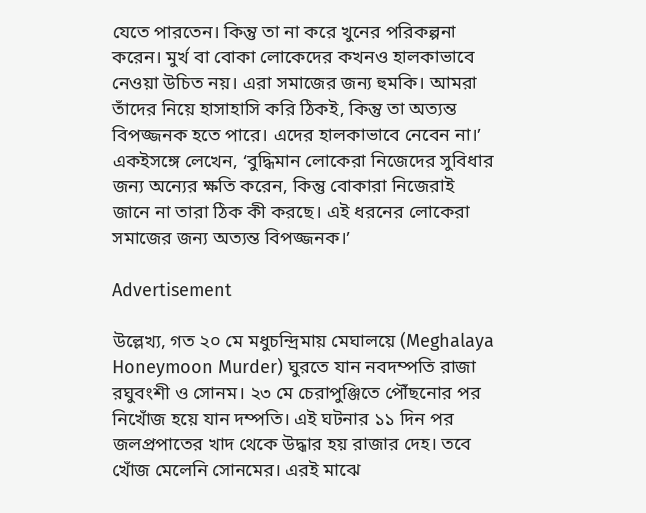যেতে পারতেন। কিন্তু তা না করে খুনের পরিকল্পনা করেন। মুর্খ বা বোকা লোকেদের কখনও হালকাভাবে নেওয়া উচিত নয়। এরা সমাজের জন্য হুমকি। আমরা তাঁদের নিয়ে হাসাহাসি করি ঠিকই, কিন্তু তা অত্যন্ত বিপজ্জনক হতে পারে। এদের হালকাভাবে নেবেন না।’ একইসঙ্গে লেখেন, ‘বুদ্ধিমান লোকেরা নিজেদের সুবিধার জন্য অন্যের ক্ষতি করেন, কিন্তু বোকারা নিজেরাই জানে না তারা ঠিক কী করছে। এই ধরনের লোকেরা সমাজের জন্য অত্যন্ত বিপজ্জনক।’

Advertisement

উল্লেখ্য, গত ২০ মে মধুচন্দ্রিমায় মেঘালয়ে (Meghalaya Honeymoon Murder) ঘুরতে যান নবদম্পতি রাজা রঘুবংশী ও সোনম। ২৩ মে চেরাপুঞ্জিতে পৌঁছনোর পর নিখোঁজ হয়ে যান দম্পতি। এই ঘটনার ১১ দিন পর জলপ্রপাতের খাদ থেকে উদ্ধার হয় রাজার দেহ। তবে খোঁজ মেলেনি সোনমের। এরই মাঝে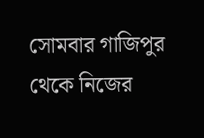সোমবার গাজিপুর থেকে নিজের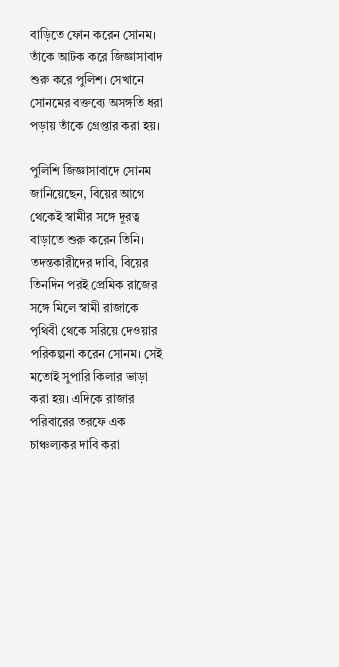বাড়িতে ফোন করেন সোনম। তাঁকে আটক করে জিজ্ঞাসাবাদ শুরু করে পুলিশ। সেখানে সোনমের বক্তব্যে অসঙ্গতি ধরা পড়ায় তাঁকে গ্রেপ্তার করা হয়।

পুলিশি জিজ্ঞাসাবাদে সোনম জানিয়েছেন, বিয়ের আগে থেকেই স্বামীর সঙ্গে দূরত্ব বাড়াতে শুরু করেন তিনি। তদন্তকারীদের দাবি, বিয়ের তিনদিন পরই প্রেমিক রাজের সঙ্গে মিলে স্বামী রাজাকে পৃথিবী থেকে সরিয়ে দেওয়ার পরিকল্পনা করেন সোনম। সেই মতোই সুপারি কিলার ভাড়া করা হয়। এদিকে রাজার পরিবারের তরফে এক চাঞ্চল্যকর দাবি করা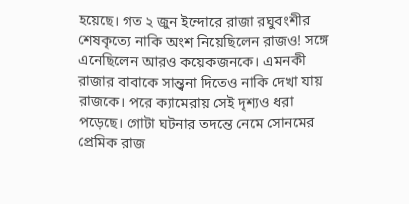হয়েছে। গত ২ জুন ইন্দোরে রাজা রঘুবংশীর শেষকৃত্যে নাকি অংশ নিয়েছিলেন রাজও! সঙ্গে এনেছিলেন আরও কয়েকজনকে। এমনকী রাজার বাবাকে সান্ত্বনা দিতেও নাকি দেখা যায় রাজকে। পরে ক্যামেরায় সেই দৃশ্যও ধরা পড়েছে। গোটা ঘটনার তদন্তে নেমে সোনমের প্রেমিক রাজ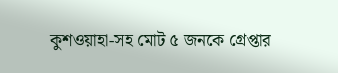কুশওয়াহা-সহ মোট ৫ জনকে গ্রেপ্তার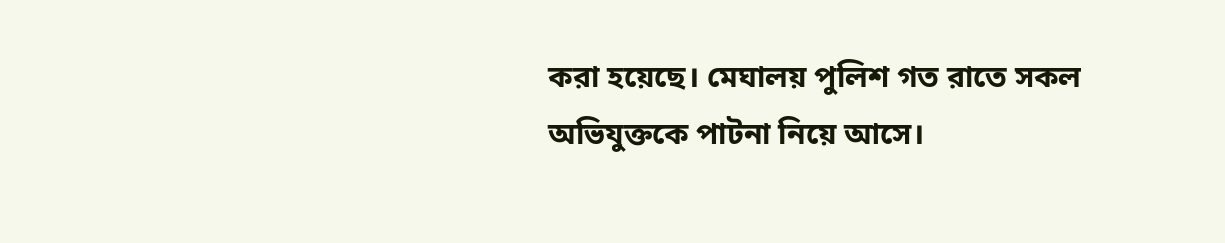করা হয়েছে। মেঘালয় পুলিশ গত রাতে সকল অভিযুক্তকে পাটনা নিয়ে আসে।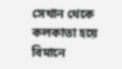সেখান থেকে কলকাতা হয়ে বিমানে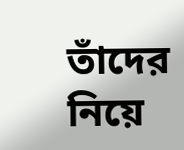তাঁদের নিয়ে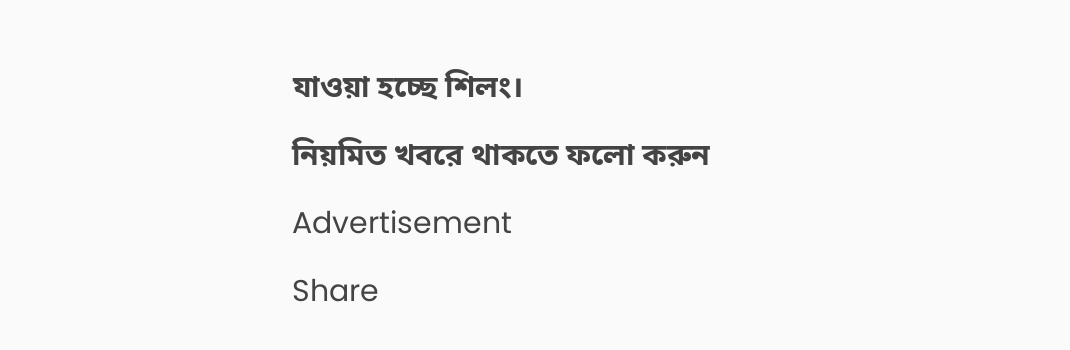যাওয়া হচ্ছে শিলং।

নিয়মিত খবরে থাকতে ফলো করুন

Advertisement

Share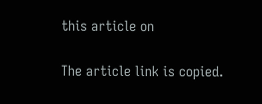this article on

The article link is copied.